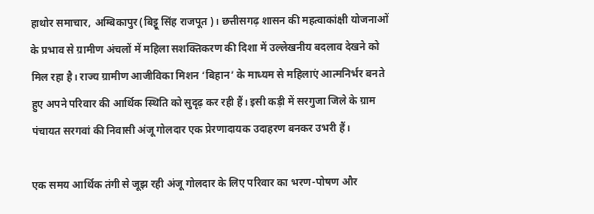हाथोर समाचार, अम्बिकापुर(बिट्टू सिंह राजपूत)। छत्तीसगढ़ शासन की महत्वाकांक्षी योजनाओं के प्रभाव से ग्रामीण अंचलों में महिला सशक्तिकरण की दिशा में उल्लेखनीय बदलाव देखने को मिल रहा है। राज्य ग्रामीण आजीविका मिशन ‘बिहान’ के माध्यम से महिलाएं आत्मनिर्भर बनते हुए अपने परिवार की आर्थिक स्थिति को सुदृढ़ कर रही हैं। इसी कड़ी में सरगुजा जिले के ग्राम पंचायत सरगवां की निवासी अंजू गोलदार एक प्रेरणादायक उदाहरण बनकर उभरी हैं।

एक समय आर्थिक तंगी से जूझ रही अंजू गोलदार के लिए परिवार का भरण-पोषण और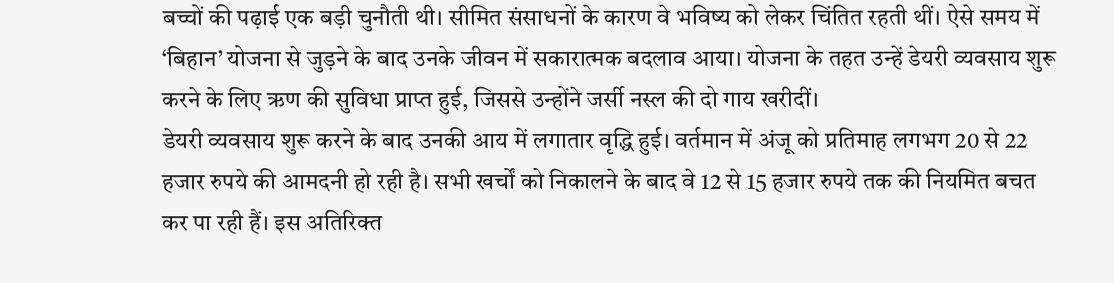बच्चों की पढ़ाई एक बड़ी चुनौती थी। सीमित संसाधनों के कारण वे भविष्य को लेकर चिंतित रहती थीं। ऐसे समय में ‘बिहान’ योजना से जुड़ने के बाद उनके जीवन में सकारात्मक बदलाव आया। योजना के तहत उन्हें डेयरी व्यवसाय शुरू करने के लिए ऋण की सुविधा प्राप्त हुई, जिससे उन्होंने जर्सी नस्ल की दो गाय खरीदीं।
डेयरी व्यवसाय शुरू करने के बाद उनकी आय में लगातार वृद्धि हुई। वर्तमान में अंजू को प्रतिमाह लगभग 20 से 22 हजार रुपये की आमदनी हो रही है। सभी खर्चों को निकालने के बाद वे 12 से 15 हजार रुपये तक की नियमित बचत कर पा रही हैं। इस अतिरिक्त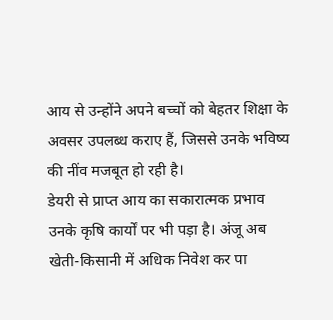आय से उन्होंने अपने बच्चों को बेहतर शिक्षा के अवसर उपलब्ध कराए हैं, जिससे उनके भविष्य की नींव मजबूत हो रही है।
डेयरी से प्राप्त आय का सकारात्मक प्रभाव उनके कृषि कार्यों पर भी पड़ा है। अंजू अब खेती-किसानी में अधिक निवेश कर पा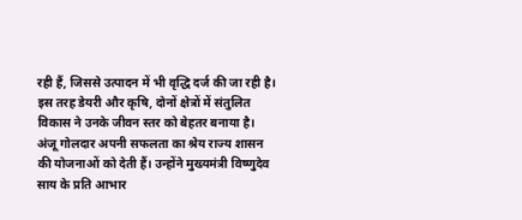रही हैं, जिससे उत्पादन में भी वृद्धि दर्ज की जा रही है। इस तरह डेयरी और कृषि, दोनों क्षेत्रों में संतुलित विकास ने उनके जीवन स्तर को बेहतर बनाया है।
अंजू गोलदार अपनी सफलता का श्रेय राज्य शासन की योजनाओं को देती हैं। उन्होंने मुख्यमंत्री विष्णुदेव साय के प्रति आभार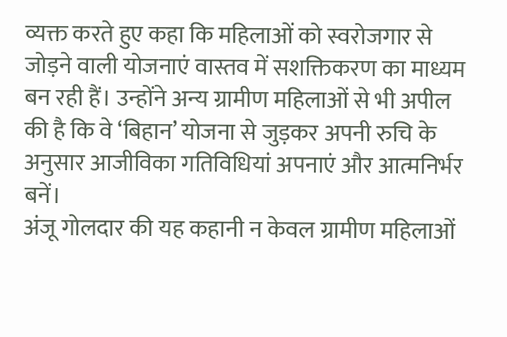व्यक्त करते हुए कहा कि महिलाओं को स्वरोजगार से जोड़ने वाली योजनाएं वास्तव में सशक्तिकरण का माध्यम बन रही हैं। उन्होंने अन्य ग्रामीण महिलाओं से भी अपील की है कि वे ‘बिहान’ योजना से जुड़कर अपनी रुचि के अनुसार आजीविका गतिविधियां अपनाएं और आत्मनिर्भर बनें।
अंजू गोलदार की यह कहानी न केवल ग्रामीण महिलाओं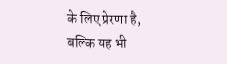के लिए प्रेरणा है, बल्कि यह भी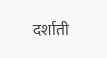दर्शाती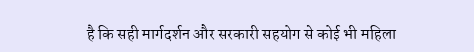है कि सही मार्गदर्शन और सरकारी सहयोग से कोई भी महिला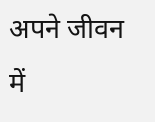अपने जीवन में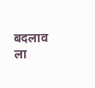बदलाव ला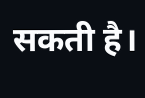सकती है।